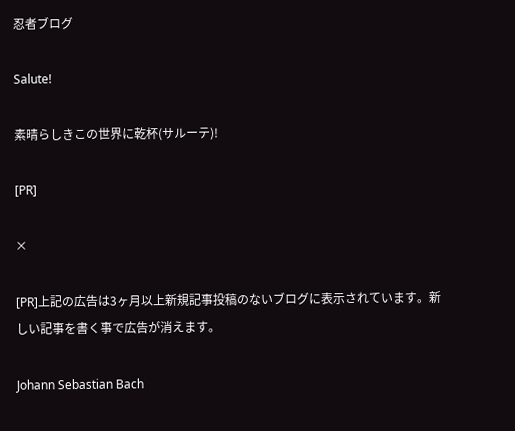忍者ブログ

Salute!

素晴らしきこの世界に乾杯(サルーテ)!

[PR]

×

[PR]上記の広告は3ヶ月以上新規記事投稿のないブログに表示されています。新しい記事を書く事で広告が消えます。

Johann Sebastian Bach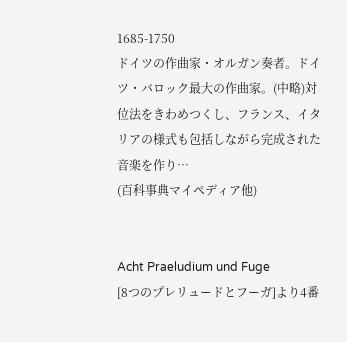1685-1750
ドイツの作曲家・オルガン奏者。ドイツ・バロック最大の作曲家。(中略)対位法をきわめつくし、フランス、イタリアの様式も包括しながら完成された音楽を作り…
(百科事典マイペディア他)


Acht Praeludium und Fuge
[8つのプレリュードとフーガ]より4番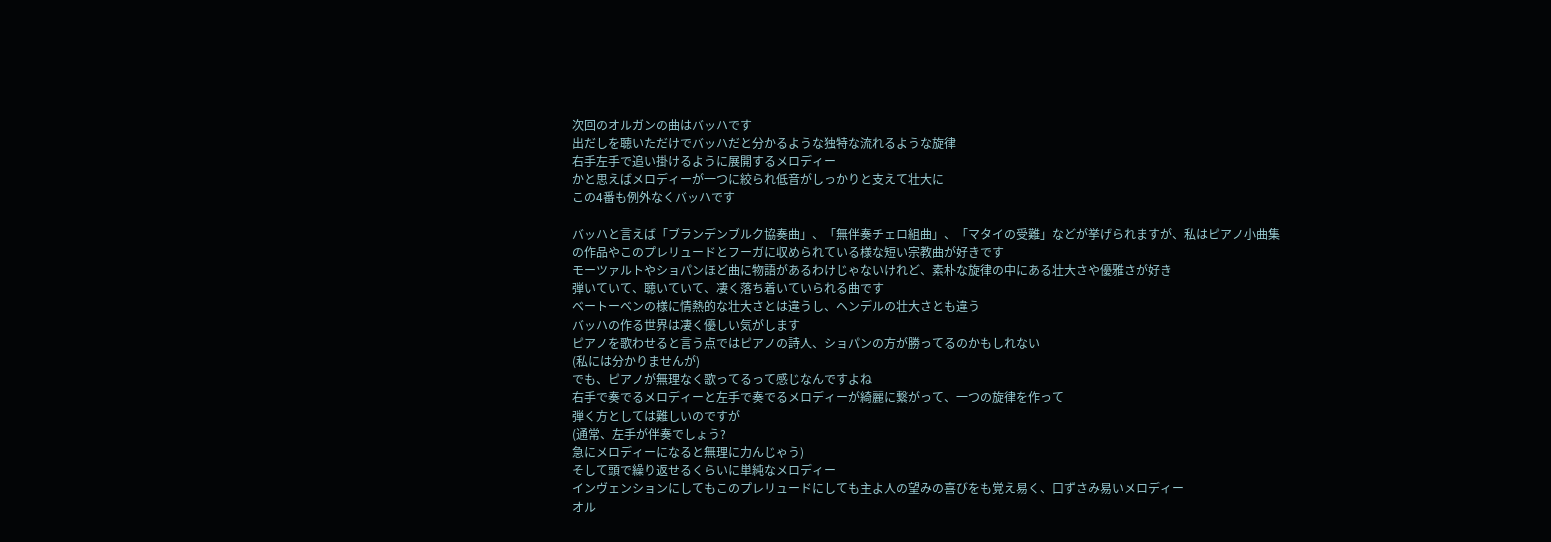次回のオルガンの曲はバッハです
出だしを聴いただけでバッハだと分かるような独特な流れるような旋律
右手左手で追い掛けるように展開するメロディー
かと思えばメロディーが一つに絞られ低音がしっかりと支えて壮大に
この4番も例外なくバッハです

バッハと言えば「ブランデンブルク協奏曲」、「無伴奏チェロ組曲」、「マタイの受難」などが挙げられますが、私はピアノ小曲集の作品やこのプレリュードとフーガに収められている様な短い宗教曲が好きです
モーツァルトやショパンほど曲に物語があるわけじゃないけれど、素朴な旋律の中にある壮大さや優雅さが好き
弾いていて、聴いていて、凄く落ち着いていられる曲です
ベートーベンの様に情熱的な壮大さとは違うし、ヘンデルの壮大さとも違う
バッハの作る世界は凄く優しい気がします
ピアノを歌わせると言う点ではピアノの詩人、ショパンの方が勝ってるのかもしれない
(私には分かりませんが)
でも、ピアノが無理なく歌ってるって感じなんですよね
右手で奏でるメロディーと左手で奏でるメロディーが綺麗に繋がって、一つの旋律を作って
弾く方としては難しいのですが
(通常、左手が伴奏でしょう?
急にメロディーになると無理に力んじゃう)
そして頭で繰り返せるくらいに単純なメロディー
インヴェンションにしてもこのプレリュードにしても主よ人の望みの喜びをも覚え易く、口ずさみ易いメロディー
オル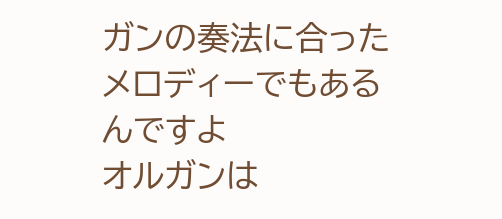ガンの奏法に合ったメロディーでもあるんですよ
オルガンは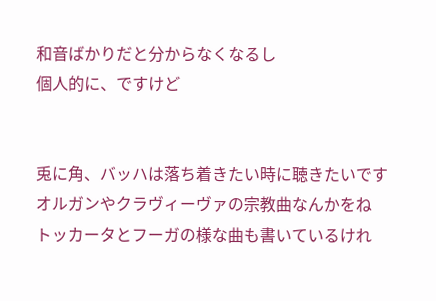和音ばかりだと分からなくなるし
個人的に、ですけど


兎に角、バッハは落ち着きたい時に聴きたいです
オルガンやクラヴィーヴァの宗教曲なんかをね
トッカータとフーガの様な曲も書いているけれ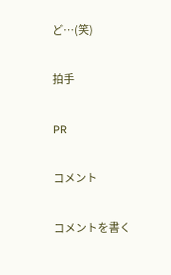ど…(笑)

拍手

PR

コメント

コメントを書く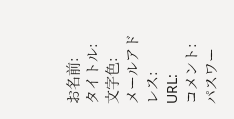お名前:
タイトル:
文字色:
メールアドレス:
URL:
コメント:
パスワー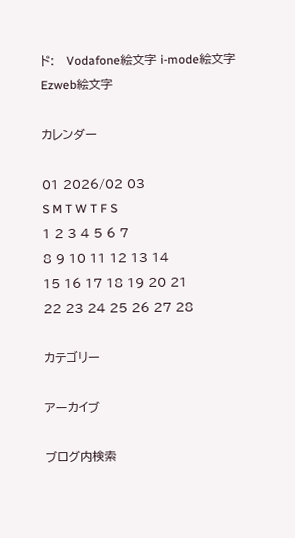ド:   Vodafone絵文字 i-mode絵文字 Ezweb絵文字

カレンダー

01 2026/02 03
S M T W T F S
1 2 3 4 5 6 7
8 9 10 11 12 13 14
15 16 17 18 19 20 21
22 23 24 25 26 27 28

カテゴリー

アーカイブ

ブログ内検索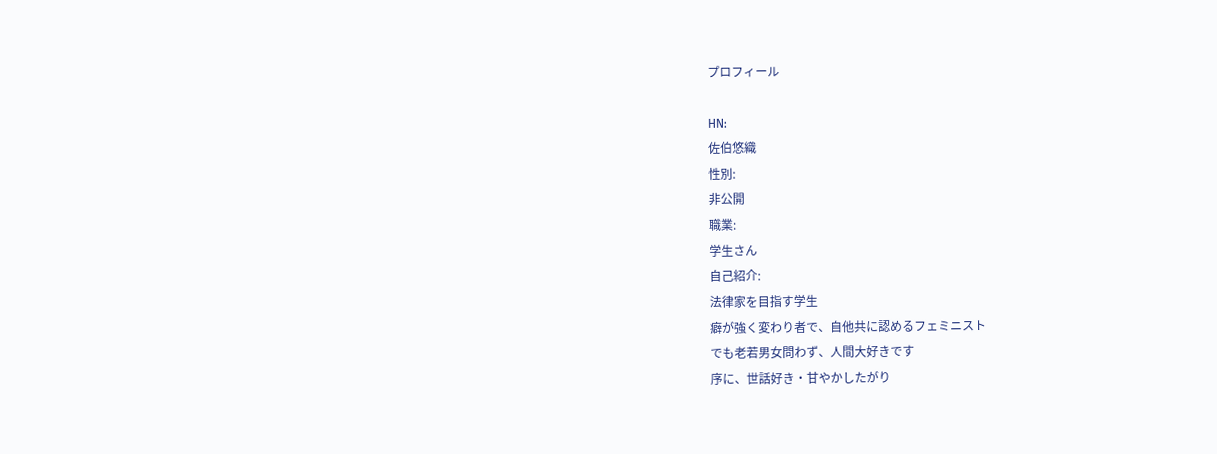プロフィール

HN:
佐伯悠織
性別:
非公開
職業:
学生さん
自己紹介:
法律家を目指す学生
癖が強く変わり者で、自他共に認めるフェミニスト
でも老若男女問わず、人間大好きです
序に、世話好き・甘やかしたがり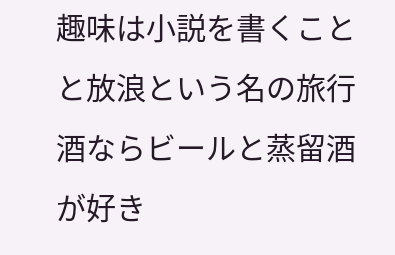趣味は小説を書くことと放浪という名の旅行
酒ならビールと蒸留酒が好き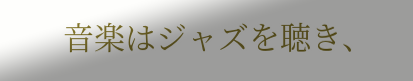音楽はジャズを聴き、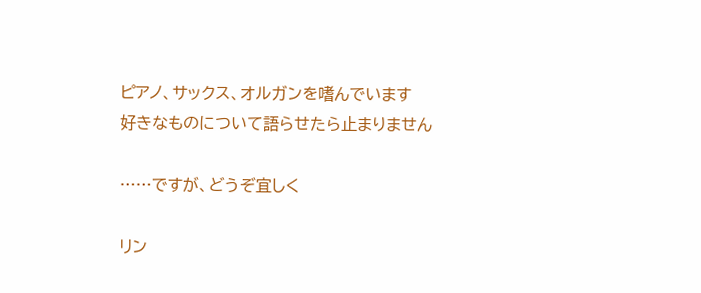ピアノ、サックス、オルガンを嗜んでいます
好きなものについて語らせたら止まりません

……ですが、どうぞ宜しく

リン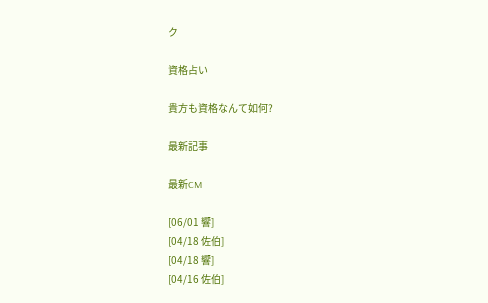ク

資格占い

貴方も資格なんて如何?

最新記事

最新CM

[06/01 響]
[04/18 佐伯]
[04/18 響]
[04/16 佐伯]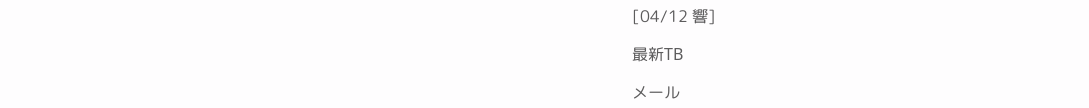[04/12 響]

最新TB

メール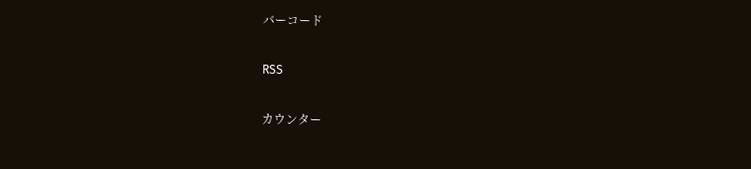バーコード

RSS

カウンター